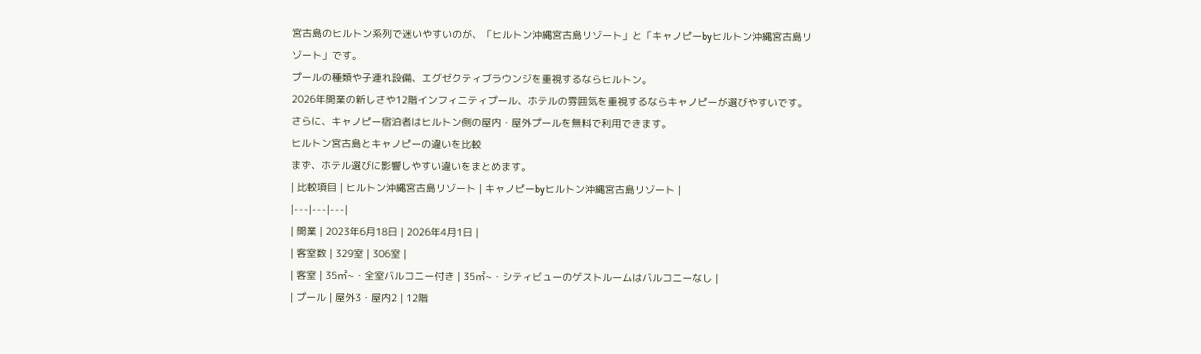宮古島のヒルトン系列で迷いやすいのが、「ヒルトン沖縄宮古島リゾート」と「キャノピーbyヒルトン沖縄宮古島リゾート」です。
プールの種類や子連れ設備、エグゼクティブラウンジを重視するならヒルトン。
2026年開業の新しさや12階インフィニティプール、ホテルの雰囲気を重視するならキャノピーが選びやすいです。
さらに、キャノピー宿泊者はヒルトン側の屋内・屋外プールを無料で利用できます。
ヒルトン宮古島とキャノピーの違いを比較
まず、ホテル選びに影響しやすい違いをまとめます。
| 比較項目 | ヒルトン沖縄宮古島リゾート | キャノピーbyヒルトン沖縄宮古島リゾート |
|---|---|---|
| 開業 | 2023年6月18日 | 2026年4月1日 |
| 客室数 | 329室 | 306室 |
| 客室 | 35㎡~・全室バルコニー付き | 35㎡~・シティビューのゲストルームはバルコニーなし |
| プール | 屋外3・屋内2 | 12階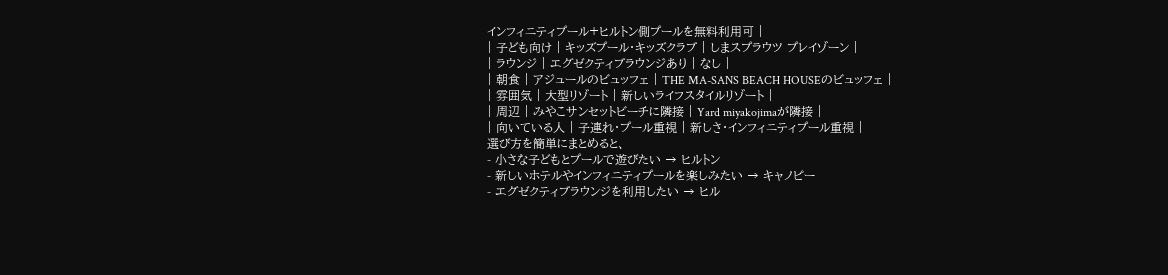インフィニティプール+ヒルトン側プールを無料利用可 |
| 子ども向け | キッズプール・キッズクラブ | しまスプラウツ プレイゾーン |
| ラウンジ | エグゼクティブラウンジあり | なし |
| 朝食 | アジュールのビュッフェ | THE MA-SANS BEACH HOUSEのビュッフェ |
| 雰囲気 | 大型リゾート | 新しいライフスタイルリゾート |
| 周辺 | みやこサンセットビーチに隣接 | Yard miyakojimaが隣接 |
| 向いている人 | 子連れ・プール重視 | 新しさ・インフィニティプール重視 |
選び方を簡単にまとめると、
- 小さな子どもとプールで遊びたい → ヒルトン
- 新しいホテルやインフィニティプールを楽しみたい → キャノピー
- エグゼクティブラウンジを利用したい → ヒル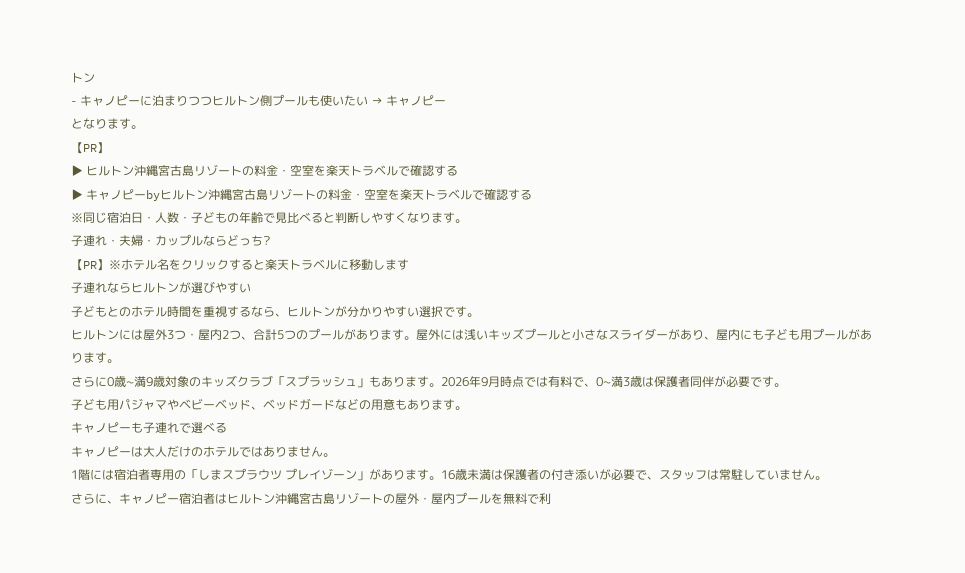トン
- キャノピーに泊まりつつヒルトン側プールも使いたい → キャノピー
となります。
【PR】
▶ ヒルトン沖縄宮古島リゾートの料金・空室を楽天トラベルで確認する
▶ キャノピーbyヒルトン沖縄宮古島リゾートの料金・空室を楽天トラベルで確認する
※同じ宿泊日・人数・子どもの年齢で見比べると判断しやすくなります。
子連れ・夫婦・カップルならどっち?
【PR】※ホテル名をクリックすると楽天トラベルに移動します
子連れならヒルトンが選びやすい
子どもとのホテル時間を重視するなら、ヒルトンが分かりやすい選択です。
ヒルトンには屋外3つ・屋内2つ、合計5つのプールがあります。屋外には浅いキッズプールと小さなスライダーがあり、屋内にも子ども用プールがあります。
さらに0歳~満9歳対象のキッズクラブ「スプラッシュ」もあります。2026年9月時点では有料で、0~満3歳は保護者同伴が必要です。
子ども用パジャマやベビーベッド、ベッドガードなどの用意もあります。
キャノピーも子連れで選べる
キャノピーは大人だけのホテルではありません。
1階には宿泊者専用の「しまスプラウツ プレイゾーン」があります。16歳未満は保護者の付き添いが必要で、スタッフは常駐していません。
さらに、キャノピー宿泊者はヒルトン沖縄宮古島リゾートの屋外・屋内プールを無料で利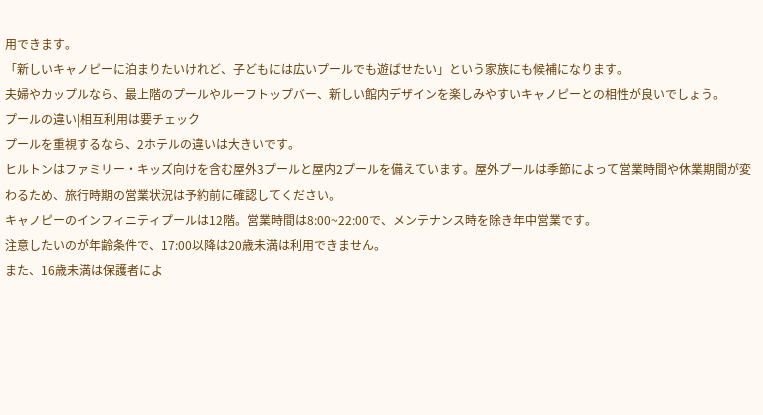用できます。
「新しいキャノピーに泊まりたいけれど、子どもには広いプールでも遊ばせたい」という家族にも候補になります。
夫婦やカップルなら、最上階のプールやルーフトップバー、新しい館内デザインを楽しみやすいキャノピーとの相性が良いでしょう。
プールの違い|相互利用は要チェック
プールを重視するなら、2ホテルの違いは大きいです。
ヒルトンはファミリー・キッズ向けを含む屋外3プールと屋内2プールを備えています。屋外プールは季節によって営業時間や休業期間が変わるため、旅行時期の営業状況は予約前に確認してください。
キャノピーのインフィニティプールは12階。営業時間は8:00~22:00で、メンテナンス時を除き年中営業です。
注意したいのが年齢条件で、17:00以降は20歳未満は利用できません。
また、16歳未満は保護者によ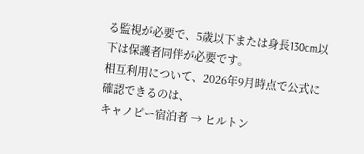る監視が必要で、5歳以下または身長130cm以下は保護者同伴が必要です。
相互利用について、2026年9月時点で公式に確認できるのは、
キャノピー宿泊者 → ヒルトン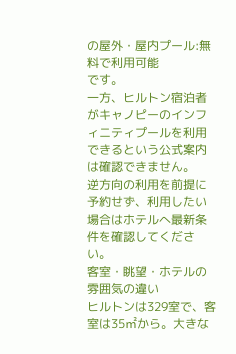の屋外・屋内プール:無料で利用可能
です。
一方、ヒルトン宿泊者がキャノピーのインフィニティプールを利用できるという公式案内は確認できません。
逆方向の利用を前提に予約せず、利用したい場合はホテルへ最新条件を確認してください。
客室・眺望・ホテルの雰囲気の違い
ヒルトンは329室で、客室は35㎡から。大きな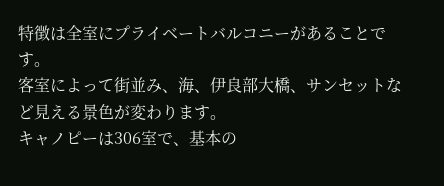特徴は全室にプライベートバルコニーがあることです。
客室によって街並み、海、伊良部大橋、サンセットなど見える景色が変わります。
キャノピーは306室で、基本の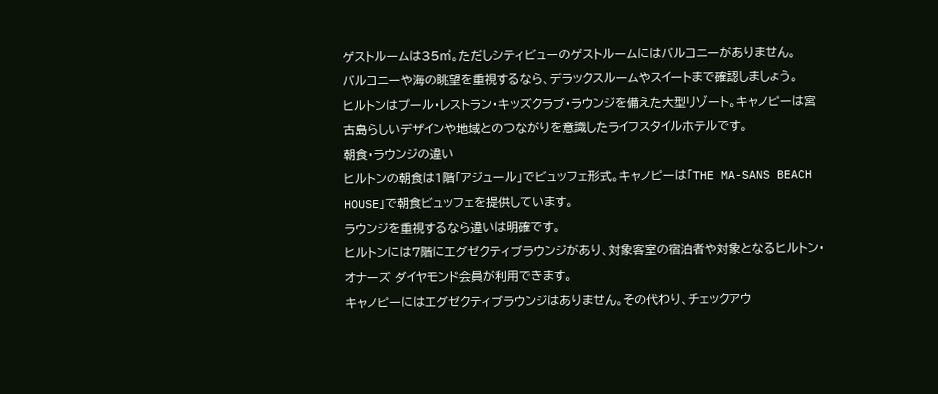ゲストルームは35㎡。ただしシティビューのゲストルームにはバルコニーがありません。
バルコニーや海の眺望を重視するなら、デラックスルームやスイートまで確認しましょう。
ヒルトンはプール・レストラン・キッズクラブ・ラウンジを備えた大型リゾート。キャノピーは宮古島らしいデザインや地域とのつながりを意識したライフスタイルホテルです。
朝食・ラウンジの違い
ヒルトンの朝食は1階「アジュール」でビュッフェ形式。キャノピーは「THE MA-SANS BEACH HOUSE」で朝食ビュッフェを提供しています。
ラウンジを重視するなら違いは明確です。
ヒルトンには7階にエグゼクティブラウンジがあり、対象客室の宿泊者や対象となるヒルトン・オナーズ ダイヤモンド会員が利用できます。
キャノピーにはエグゼクティブラウンジはありません。その代わり、チェックアウ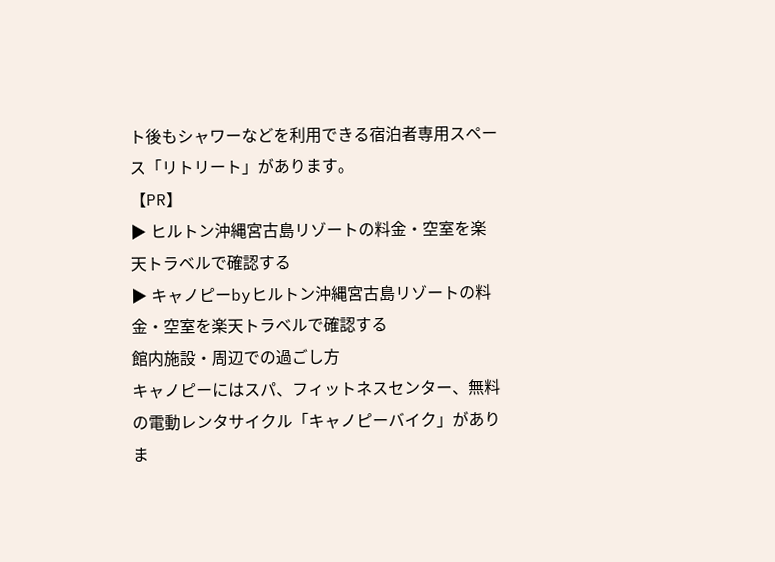ト後もシャワーなどを利用できる宿泊者専用スペース「リトリート」があります。
【PR】
▶ ヒルトン沖縄宮古島リゾートの料金・空室を楽天トラベルで確認する
▶ キャノピーbyヒルトン沖縄宮古島リゾートの料金・空室を楽天トラベルで確認する
館内施設・周辺での過ごし方
キャノピーにはスパ、フィットネスセンター、無料の電動レンタサイクル「キャノピーバイク」がありま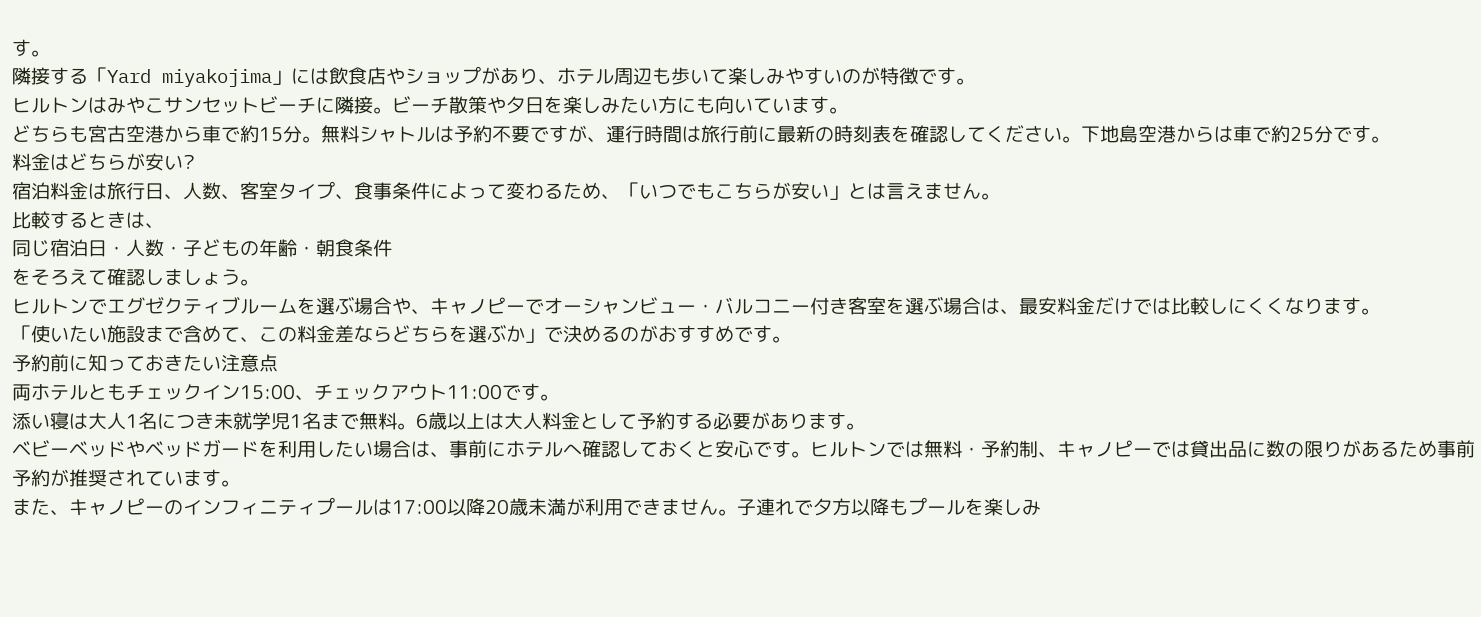す。
隣接する「Yard miyakojima」には飲食店やショップがあり、ホテル周辺も歩いて楽しみやすいのが特徴です。
ヒルトンはみやこサンセットビーチに隣接。ビーチ散策や夕日を楽しみたい方にも向いています。
どちらも宮古空港から車で約15分。無料シャトルは予約不要ですが、運行時間は旅行前に最新の時刻表を確認してください。下地島空港からは車で約25分です。
料金はどちらが安い?
宿泊料金は旅行日、人数、客室タイプ、食事条件によって変わるため、「いつでもこちらが安い」とは言えません。
比較するときは、
同じ宿泊日・人数・子どもの年齢・朝食条件
をそろえて確認しましょう。
ヒルトンでエグゼクティブルームを選ぶ場合や、キャノピーでオーシャンビュー・バルコニー付き客室を選ぶ場合は、最安料金だけでは比較しにくくなります。
「使いたい施設まで含めて、この料金差ならどちらを選ぶか」で決めるのがおすすめです。
予約前に知っておきたい注意点
両ホテルともチェックイン15:00、チェックアウト11:00です。
添い寝は大人1名につき未就学児1名まで無料。6歳以上は大人料金として予約する必要があります。
ベビーベッドやベッドガードを利用したい場合は、事前にホテルへ確認しておくと安心です。ヒルトンでは無料・予約制、キャノピーでは貸出品に数の限りがあるため事前予約が推奨されています。
また、キャノピーのインフィニティプールは17:00以降20歳未満が利用できません。子連れで夕方以降もプールを楽しみ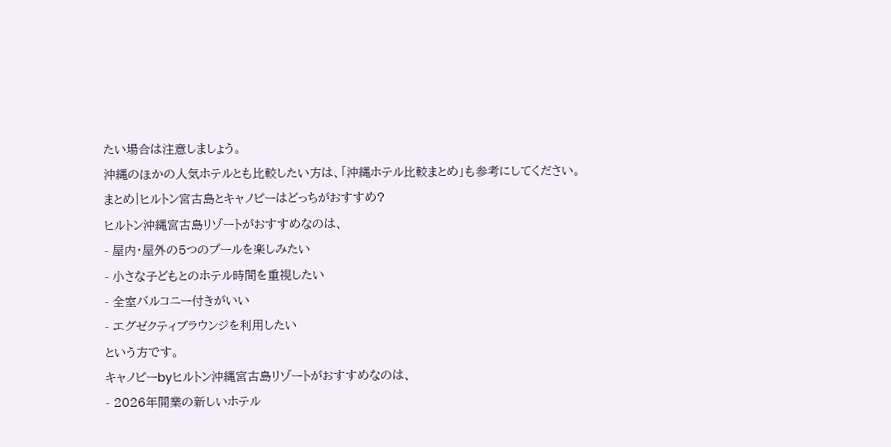たい場合は注意しましょう。
沖縄のほかの人気ホテルとも比較したい方は、「沖縄ホテル比較まとめ」も参考にしてください。
まとめ|ヒルトン宮古島とキャノピーはどっちがおすすめ?
ヒルトン沖縄宮古島リゾートがおすすめなのは、
- 屋内・屋外の5つのプールを楽しみたい
- 小さな子どもとのホテル時間を重視したい
- 全室バルコニー付きがいい
- エグゼクティブラウンジを利用したい
という方です。
キャノピーbyヒルトン沖縄宮古島リゾートがおすすめなのは、
- 2026年開業の新しいホテル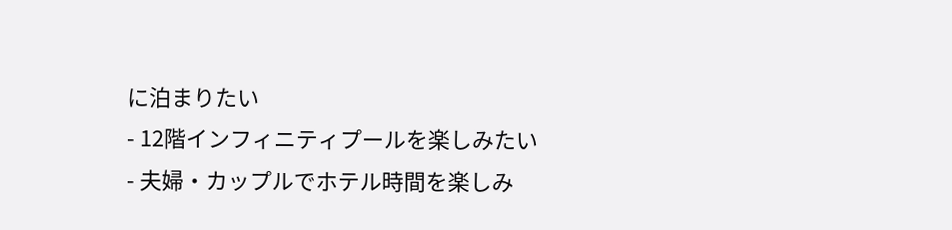に泊まりたい
- 12階インフィニティプールを楽しみたい
- 夫婦・カップルでホテル時間を楽しみ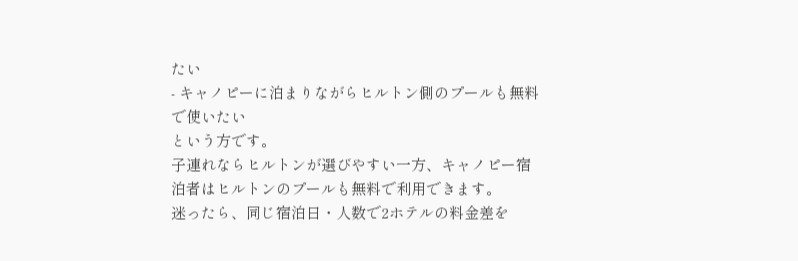たい
- キャノピーに泊まりながらヒルトン側のプールも無料で使いたい
という方です。
子連れならヒルトンが選びやすい一方、キャノピー宿泊者はヒルトンのプールも無料で利用できます。
迷ったら、同じ宿泊日・人数で2ホテルの料金差を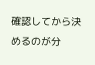確認してから決めるのが分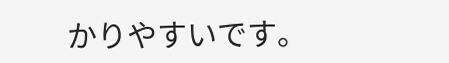かりやすいです。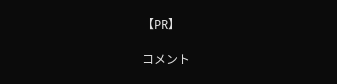【PR】

コメント